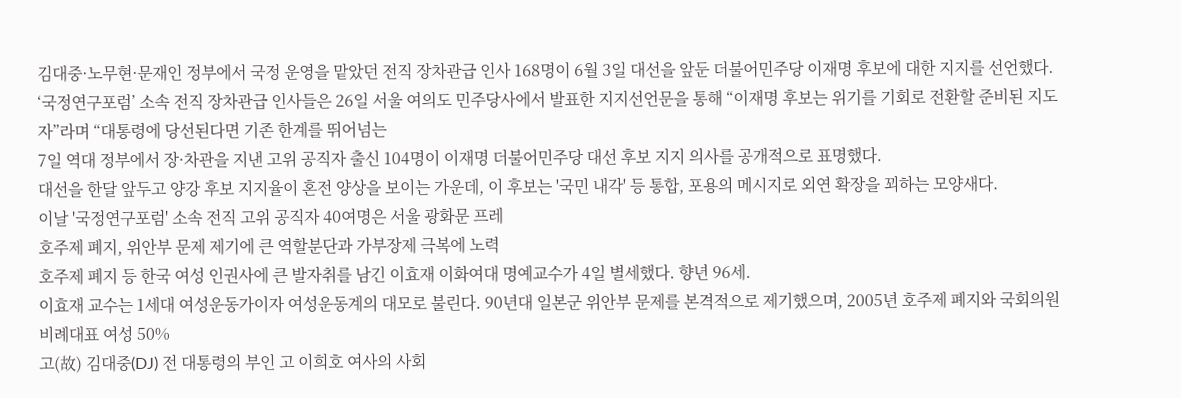김대중·노무현·문재인 정부에서 국정 운영을 맡았던 전직 장차관급 인사 168명이 6월 3일 대선을 앞둔 더불어민주당 이재명 후보에 대한 지지를 선언했다.
‘국정연구포럼’ 소속 전직 장차관급 인사들은 26일 서울 여의도 민주당사에서 발표한 지지선언문을 통해 “이재명 후보는 위기를 기회로 전환할 준비된 지도자”라며 “대통령에 당선된다면 기존 한계를 뛰어넘는
7일 역대 정부에서 장·차관을 지낸 고위 공직자 출신 104명이 이재명 더불어민주당 대선 후보 지지 의사를 공개적으로 표명했다.
대선을 한달 앞두고 양강 후보 지지율이 혼전 양상을 보이는 가운데, 이 후보는 '국민 내각' 등 통합, 포용의 메시지로 외연 확장을 꾀하는 모양새다.
이날 '국정연구포럼' 소속 전직 고위 공직자 40여명은 서울 광화문 프레
호주제 폐지, 위안부 문제 제기에 큰 역할분단과 가부장제 극복에 노력
호주제 폐지 등 한국 여성 인권사에 큰 발자취를 남긴 이효재 이화여대 명예교수가 4일 별세했다. 향년 96세.
이효재 교수는 1세대 여성운동가이자 여성운동계의 대모로 불린다. 90년대 일본군 위안부 문제를 본격적으로 제기했으며, 2005년 호주제 폐지와 국회의원 비례대표 여성 50%
고(故) 김대중(DJ) 전 대통령의 부인 고 이희호 여사의 사회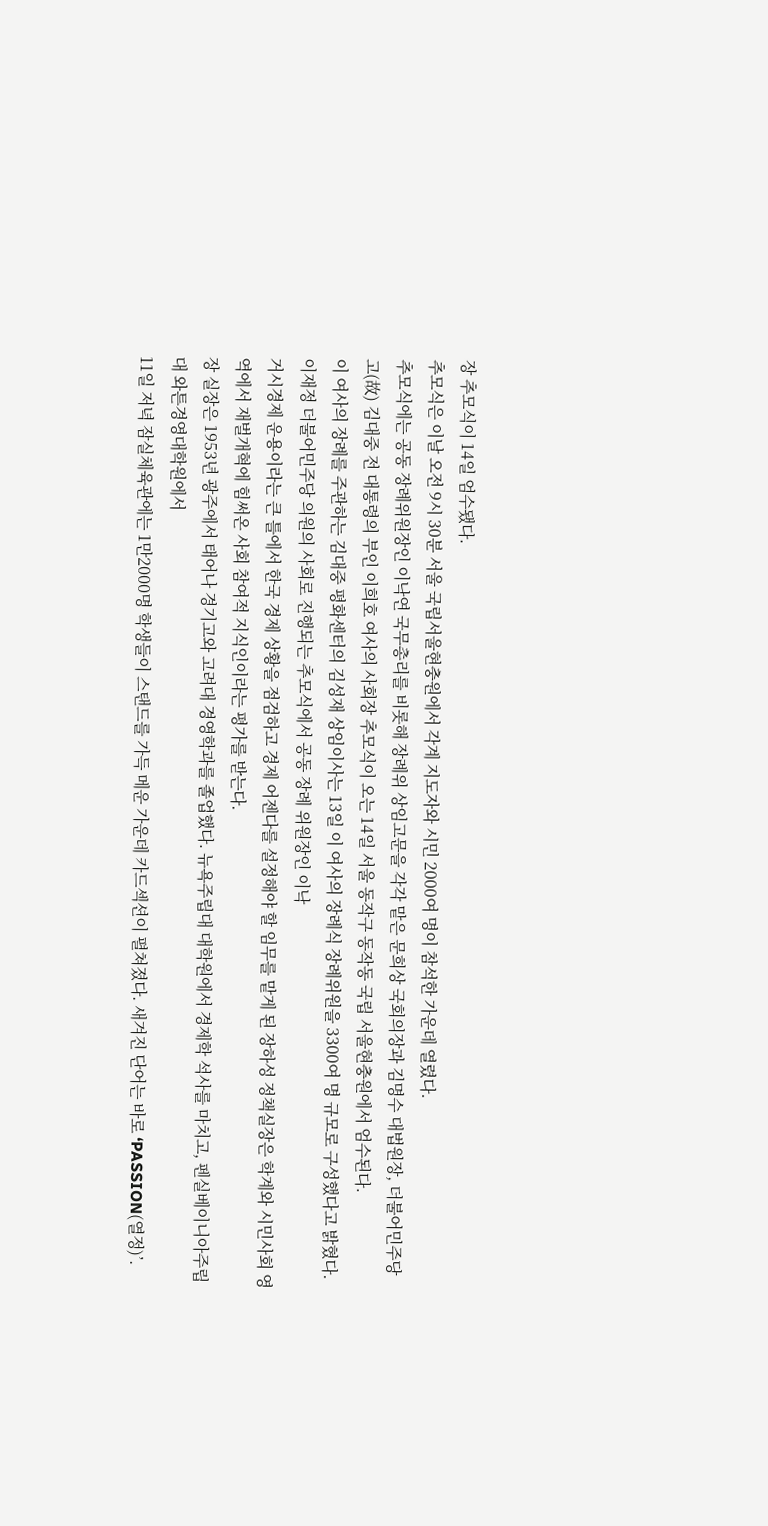장 추모식이 14일 엄수됐다.
추모식은 이날 오전 9시 30분 서울 국립서울현충원에서 각계 지도자와 시민 2000여 명이 참석한 가운데 열렸다.
추모식에는 공동 장례위원장인 이낙연 국무총리를 비롯해 장례위 상임고문을 각각 맡은 문희상 국회의장과 김명수 대법원장, 더불어민주당
고(故) 김대중 전 대통령의 부인 이희호 여사의 사회장 추모식이 오는 14일 서울 동작구 동작동 국립 서울현충원에서 엄수된다.
이 여사의 장례를 주관하는 김대중 평화센터의 김성재 상임이사는 13일 이 여사의 장례식 장례위원을 3300여 명 규모로 구성했다고 밝혔다.
이재정 더불어민주당 의원의 사회로 진행되는 추모식에서 공동 장례 위원장인 이낙
거시경제 운용이라는 큰 틀에서 한국 경제 상황을 점검하고 경제 어젠다를 설정해야 할 임무를 맡게 된 장하성 정책실장은 학계와 시민사회 영역에서 재벌개혁에 힘써온 사회 참여적 지식인이라는 평가를 받는다.
장 실장은 1953년 광주에서 태어나 경기고와 고려대 경영학과를 졸업했다. 뉴욕주립대 대학원에서 경제학 석사를 마치고, 펜실베이니아주립대 와튼경영대학원에서
11일 저녁 잠실체육관에는 1만2000명 학생들이 스탠드를 가득 메운 가운데 카드섹션이 펼쳐졌다. 새겨진 단어는 바로 ‘PASSION(열정)’.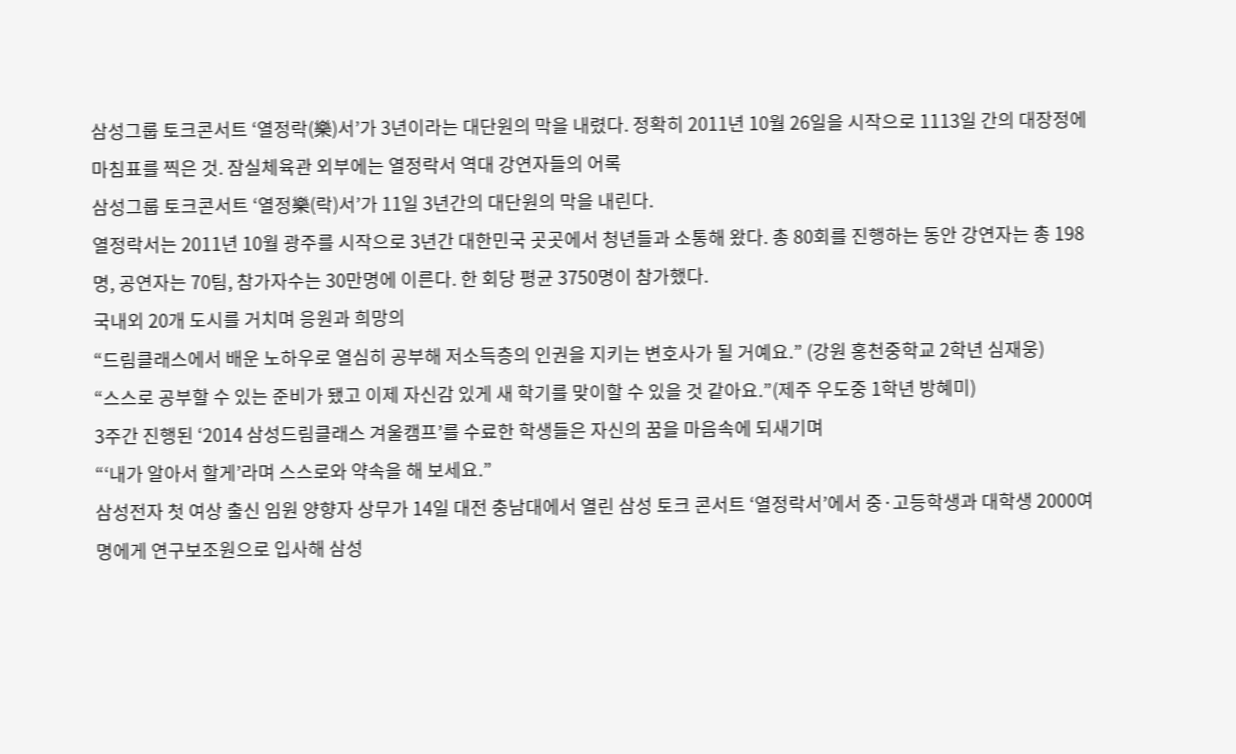삼성그룹 토크콘서트 ‘열정락(樂)서’가 3년이라는 대단원의 막을 내렸다. 정확히 2011년 10월 26일을 시작으로 1113일 간의 대장정에 마침표를 찍은 것. 잠실체육관 외부에는 열정락서 역대 강연자들의 어록
삼성그룹 토크콘서트 ‘열정樂(락)서’가 11일 3년간의 대단원의 막을 내린다.
열정락서는 2011년 10월 광주를 시작으로 3년간 대한민국 곳곳에서 청년들과 소통해 왔다. 총 80회를 진행하는 동안 강연자는 총 198명, 공연자는 70팀, 참가자수는 30만명에 이른다. 한 회당 평균 3750명이 참가했다.
국내외 20개 도시를 거치며 응원과 희망의
“드림클래스에서 배운 노하우로 열심히 공부해 저소득층의 인권을 지키는 변호사가 될 거예요.” (강원 홍천중학교 2학년 심재웅)
“스스로 공부할 수 있는 준비가 됐고 이제 자신감 있게 새 학기를 맞이할 수 있을 것 같아요.”(제주 우도중 1학년 방혜미)
3주간 진행된 ‘2014 삼성드림클래스 겨울캠프’를 수료한 학생들은 자신의 꿈을 마음속에 되새기며
“‘내가 알아서 할게’라며 스스로와 약속을 해 보세요.”
삼성전자 첫 여상 출신 임원 양향자 상무가 14일 대전 충남대에서 열린 삼성 토크 콘서트 ‘열정락서’에서 중·고등학생과 대학생 2000여명에게 연구보조원으로 입사해 삼성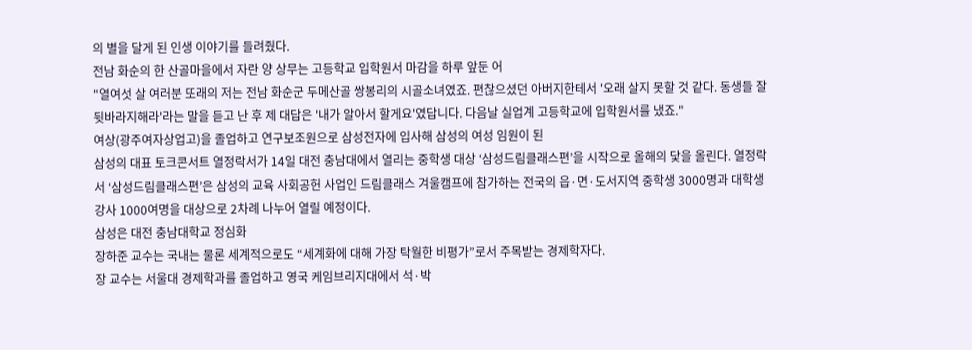의 별을 달게 된 인생 이야기를 들려줬다.
전남 화순의 한 산골마을에서 자란 양 상무는 고등학교 입학원서 마감을 하루 앞둔 어
"열여섯 살 여러분 또래의 저는 전남 화순군 두메산골 쌍봉리의 시골소녀였죠. 편찮으셨던 아버지한테서 '오래 살지 못할 것 같다. 동생들 잘 뒷바라지해라'라는 말을 듣고 난 후 제 대답은 '내가 알아서 할게요'였답니다. 다음날 실업계 고등학교에 입학원서를 냈죠."
여상(광주여자상업고)을 졸업하고 연구보조원으로 삼성전자에 입사해 삼성의 여성 임원이 된
삼성의 대표 토크콘서트 열정락서가 14일 대전 충남대에서 열리는 중학생 대상 ‘삼성드림클래스편’을 시작으로 올해의 닻을 올린다. 열정락서 ‘삼성드림클래스편’은 삼성의 교육 사회공헌 사업인 드림클래스 겨울캠프에 참가하는 전국의 읍·면·도서지역 중학생 3000명과 대학생 강사 1000여명을 대상으로 2차례 나누어 열릴 예정이다.
삼성은 대전 충남대학교 정심화
장하준 교수는 국내는 물론 세계적으로도 “세계화에 대해 가장 탁월한 비평가”로서 주목받는 경제학자다.
장 교수는 서울대 경제학과를 졸업하고 영국 케임브리지대에서 석·박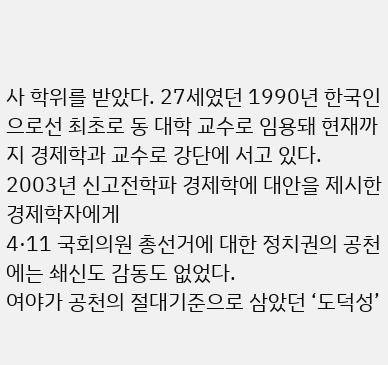사 학위를 받았다. 27세였던 1990년 한국인으로선 최초로 동 대학 교수로 임용돼 현재까지 경제학과 교수로 강단에 서고 있다.
2003년 신고전학파 경제학에 대안을 제시한 경제학자에게
4·11 국회의원 총선거에 대한 정치권의 공천에는 쇄신도 감동도 없었다.
여야가 공천의 절대기준으로 삼았던 ‘도덕성’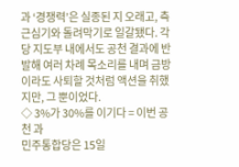과 ‘경쟁력’은 실종된 지 오래고, 측근심기와 돌려막기로 일갈됐다. 각 당 지도부 내에서도 공천 결과에 반발해 여러 차례 목소리를 내며 금방이라도 사퇴할 것처럼 액션을 취했지만, 그 뿐이었다.
◇ 3%가 30%를 이기다 = 이번 공천 과
민주통합당은 15일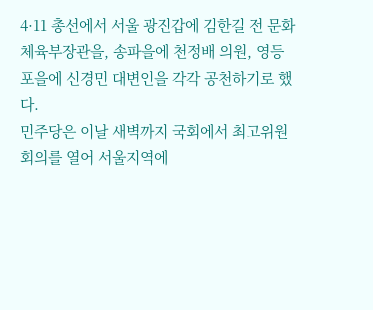4·11 총선에서 서울 광진갑에 김한길 전 문화체육부장관을, 송파을에 천정배 의원, 영등포을에 신경민 대변인을 각각 공천하기로 했다.
민주당은 이날 새벽까지 국회에서 최고위원회의를 열어 서울지역에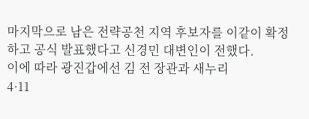마지막으로 남은 전략공천 지역 후보자를 이같이 확정하고 공식 발표했다고 신경민 대변인이 전했다.
이에 따라 광진갑에선 김 전 장관과 새누리
4·11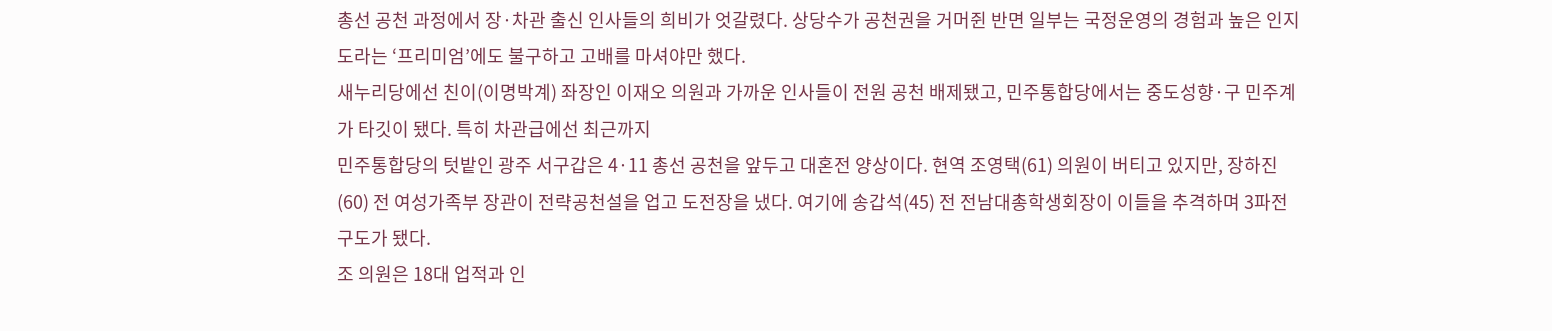총선 공천 과정에서 장·차관 출신 인사들의 희비가 엇갈렸다. 상당수가 공천권을 거머쥔 반면 일부는 국정운영의 경험과 높은 인지도라는 ‘프리미엄’에도 불구하고 고배를 마셔야만 했다.
새누리당에선 친이(이명박계) 좌장인 이재오 의원과 가까운 인사들이 전원 공천 배제됐고, 민주통합당에서는 중도성향·구 민주계가 타깃이 됐다. 특히 차관급에선 최근까지
민주통합당의 텃밭인 광주 서구갑은 4·11 총선 공천을 앞두고 대혼전 양상이다. 현역 조영택(61) 의원이 버티고 있지만, 장하진(60) 전 여성가족부 장관이 전략공천설을 업고 도전장을 냈다. 여기에 송갑석(45) 전 전남대총학생회장이 이들을 추격하며 3파전 구도가 됐다.
조 의원은 18대 업적과 인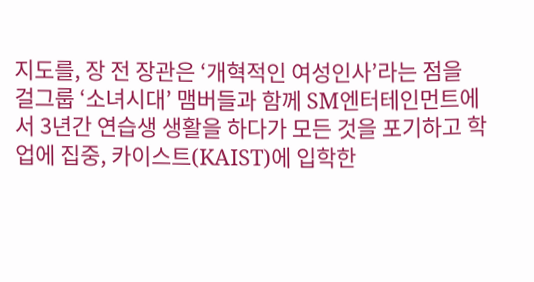지도를, 장 전 장관은 ‘개혁적인 여성인사’라는 점을
걸그룹 ‘소녀시대’ 맴버들과 함께 SM엔터테인먼트에서 3년간 연습생 생활을 하다가 모든 것을 포기하고 학업에 집중, 카이스트(KAIST)에 입학한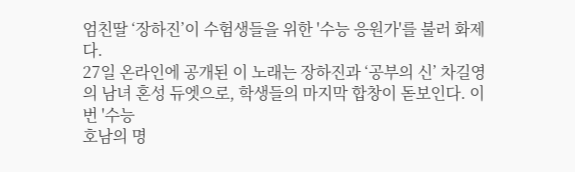엄친딸 ‘장하진’이 수험생들을 위한 '수능 응원가'를 불러 화제다.
27일 온라인에 공개된 이 노래는 장하진과 ‘공부의 신’ 차길영의 남녀 혼성 듀엣으로, 학생들의 마지막 합창이 돋보인다. 이번 '수능
호남의 명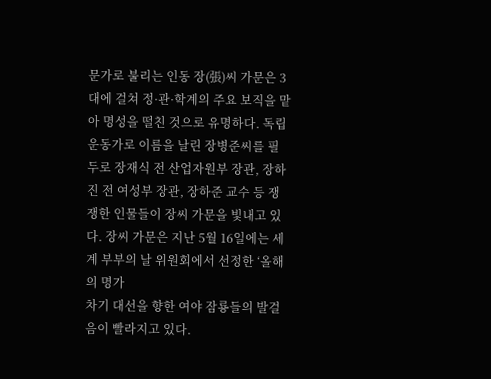문가로 불리는 인동 장(張)씨 가문은 3대에 걸쳐 정·관·학계의 주요 보직을 맡아 명성을 떨친 것으로 유명하다. 독립운동가로 이름을 날린 장병준씨를 필두로 장재식 전 산업자원부 장관, 장하진 전 여성부 장관, 장하준 교수 등 쟁쟁한 인물들이 장씨 가문을 빛내고 있다. 장씨 가문은 지난 5월 16일에는 세계 부부의 날 위원회에서 선정한 ‘올해의 명가
차기 대선을 향한 여야 잠룡들의 발걸음이 빨라지고 있다.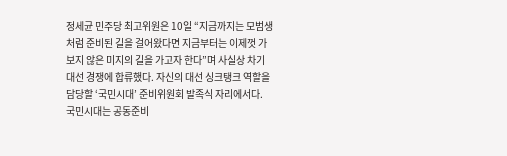정세균 민주당 최고위원은 10일 “지금까지는 모범생처럼 준비된 길을 걸어왔다면 지금부터는 이제껏 가보지 않은 미지의 길을 가고자 한다”며 사실상 차기 대선 경쟁에 합류했다. 자신의 대선 싱크탱크 역할을 담당할 ‘국민시대’ 준비위원회 발족식 자리에서다. 국민시대는 공동준비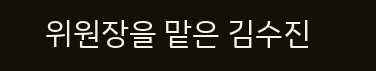위원장을 맡은 김수진